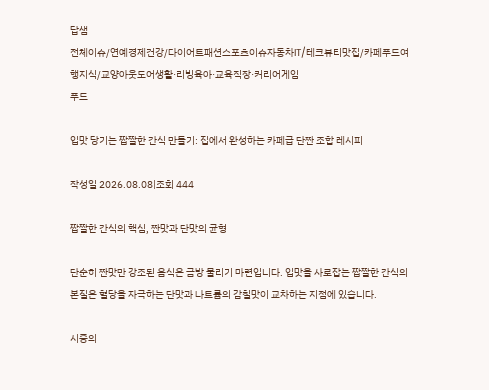답샘
전체이슈/연예경제건강/다이어트패션스포츠이슈자동차IT/테크뷰티맛집/카페푸드여행지식/교양아웃도어생활·리빙육아·교육직장·커리어게임
푸드

입맛 당기는 짭짤한 간식 만들기: 집에서 완성하는 카페급 단짠 조합 레시피

작성일 2026.08.08|조회 444

짭짤한 간식의 핵심, 짠맛과 단맛의 균형

단순히 짠맛만 강조된 음식은 금방 물리기 마련입니다. 입맛을 사로잡는 짭짤한 간식의 본질은 혈당을 자극하는 단맛과 나트륨의 감칠맛이 교차하는 지점에 있습니다.

시중의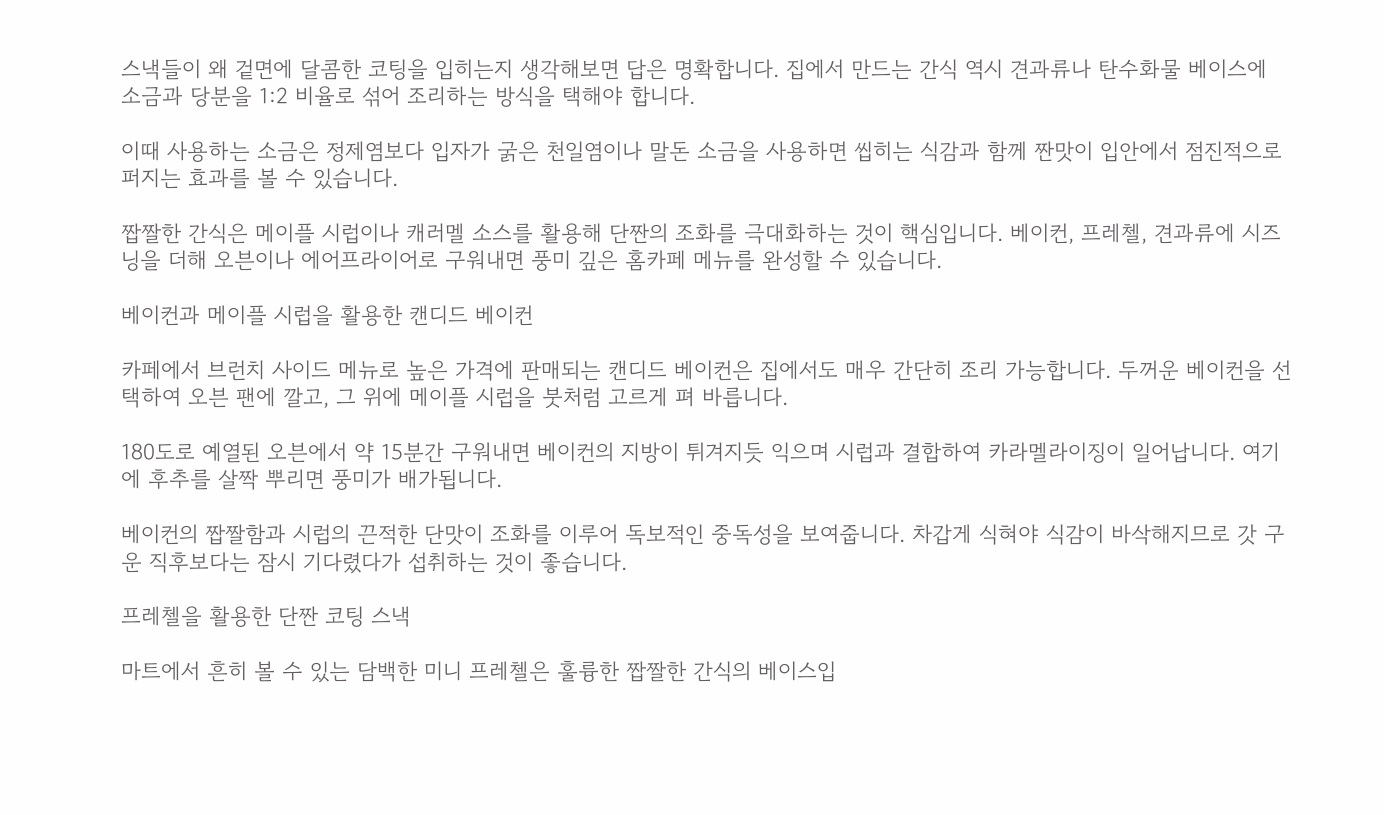스낵들이 왜 겉면에 달콤한 코팅을 입히는지 생각해보면 답은 명확합니다. 집에서 만드는 간식 역시 견과류나 탄수화물 베이스에 소금과 당분을 1:2 비율로 섞어 조리하는 방식을 택해야 합니다.

이때 사용하는 소금은 정제염보다 입자가 굵은 천일염이나 말돈 소금을 사용하면 씹히는 식감과 함께 짠맛이 입안에서 점진적으로 퍼지는 효과를 볼 수 있습니다.

짭짤한 간식은 메이플 시럽이나 캐러멜 소스를 활용해 단짠의 조화를 극대화하는 것이 핵심입니다. 베이컨, 프레첼, 견과류에 시즈닝을 더해 오븐이나 에어프라이어로 구워내면 풍미 깊은 홈카페 메뉴를 완성할 수 있습니다.

베이컨과 메이플 시럽을 활용한 캔디드 베이컨

카페에서 브런치 사이드 메뉴로 높은 가격에 판매되는 캔디드 베이컨은 집에서도 매우 간단히 조리 가능합니다. 두꺼운 베이컨을 선택하여 오븐 팬에 깔고, 그 위에 메이플 시럽을 붓처럼 고르게 펴 바릅니다.

180도로 예열된 오븐에서 약 15분간 구워내면 베이컨의 지방이 튀겨지듯 익으며 시럽과 결합하여 카라멜라이징이 일어납니다. 여기에 후추를 살짝 뿌리면 풍미가 배가됩니다.

베이컨의 짭짤함과 시럽의 끈적한 단맛이 조화를 이루어 독보적인 중독성을 보여줍니다. 차갑게 식혀야 식감이 바삭해지므로 갓 구운 직후보다는 잠시 기다렸다가 섭취하는 것이 좋습니다.

프레첼을 활용한 단짠 코팅 스낵

마트에서 흔히 볼 수 있는 담백한 미니 프레첼은 훌륭한 짭짤한 간식의 베이스입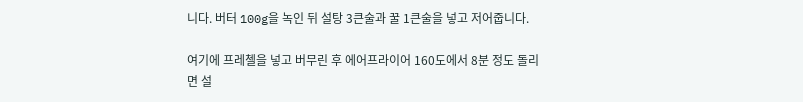니다. 버터 100g을 녹인 뒤 설탕 3큰술과 꿀 1큰술을 넣고 저어줍니다.

여기에 프레첼을 넣고 버무린 후 에어프라이어 160도에서 8분 정도 돌리면 설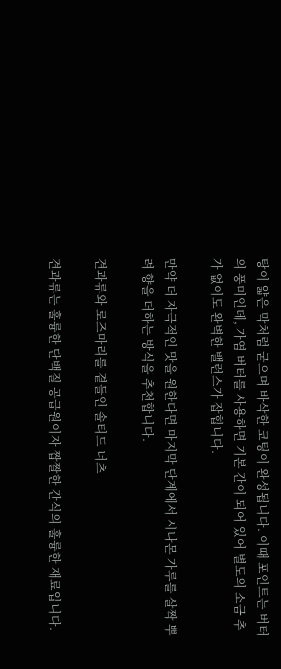탕이 얇은 막처럼 굳으며 바삭한 코팅이 완성됩니다. 이때 포인트는 버터의 풍미인데, 가염 버터를 사용하면 기본 간이 되어 있어 별도의 소금 추가 없이도 완벽한 밸런스가 잡힙니다.

만약 더 자극적인 맛을 원한다면 마지막 단계에서 시나몬 가루를 살짝 뿌려 향을 더하는 방식을 추천합니다.

견과류와 로즈마리를 곁들인 솔티드 너츠

견과류는 훌륭한 단백질 공급원이자 짭짤한 간식의 훌륭한 재료입니다.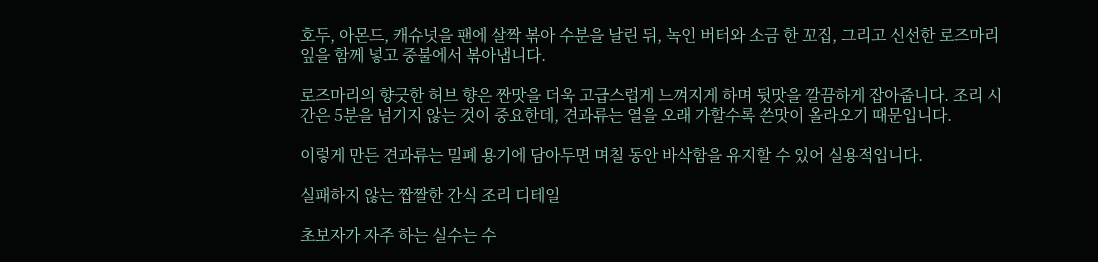호두, 아몬드, 캐슈넛을 팬에 살짝 볶아 수분을 날린 뒤, 녹인 버터와 소금 한 꼬집, 그리고 신선한 로즈마리 잎을 함께 넣고 중불에서 볶아냅니다.

로즈마리의 향긋한 허브 향은 짠맛을 더욱 고급스럽게 느껴지게 하며 뒷맛을 깔끔하게 잡아줍니다. 조리 시간은 5분을 넘기지 않는 것이 중요한데, 견과류는 열을 오래 가할수록 쓴맛이 올라오기 때문입니다.

이렇게 만든 견과류는 밀폐 용기에 담아두면 며칠 동안 바삭함을 유지할 수 있어 실용적입니다.

실패하지 않는 짭짤한 간식 조리 디테일

초보자가 자주 하는 실수는 수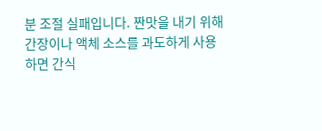분 조절 실패입니다. 짠맛을 내기 위해 간장이나 액체 소스를 과도하게 사용하면 간식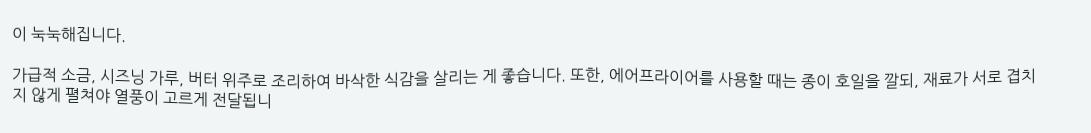이 눅눅해집니다.

가급적 소금, 시즈닝 가루, 버터 위주로 조리하여 바삭한 식감을 살리는 게 좋습니다. 또한, 에어프라이어를 사용할 때는 종이 호일을 깔되, 재료가 서로 겹치지 않게 펼쳐야 열풍이 고르게 전달됩니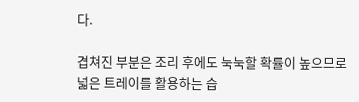다.

겹쳐진 부분은 조리 후에도 눅눅할 확률이 높으므로 넓은 트레이를 활용하는 습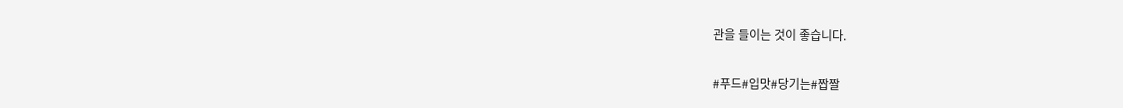관을 들이는 것이 좋습니다.

#푸드#입맛#당기는#짭짤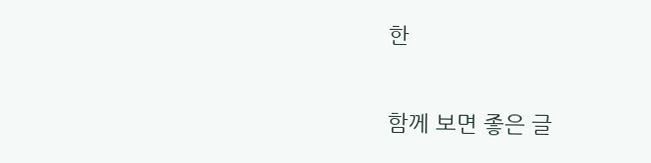한

함께 보면 좋은 글